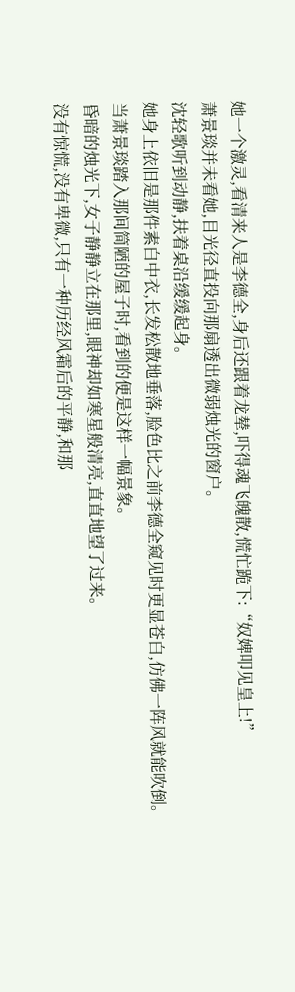她一个激灵,看清来人是李德全,身后还跟着龙辇,吓得魂飞魄散,慌忙跪下:“奴婢叩见皇上!”
萧景琰并未看她,目光径直投向那扇透出微弱烛光的窗户。
沈轻歌听到动静,扶着桌沿缓缓起身。
她身上依旧是那件素白中衣,长发松散地垂落,脸色比之前李德全窥见时更显苍白,仿佛一阵风就能吹倒。
当萧景琰踏入那间简陋的屋子时,看到的便是这样一幅景象。
昏暗的烛光下,女子静静立在那里,眼神却如寒星般清亮,直直地望了过来。
没有惊慌,没有卑微,只有一种历经风霜后的平静,和那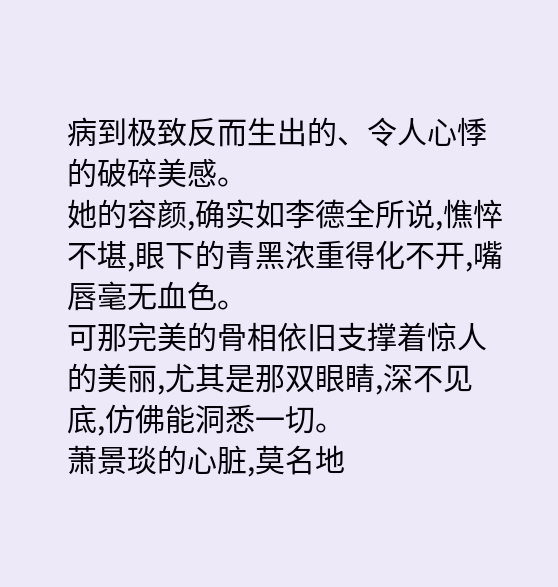病到极致反而生出的、令人心悸的破碎美感。
她的容颜,确实如李德全所说,憔悴不堪,眼下的青黑浓重得化不开,嘴唇毫无血色。
可那完美的骨相依旧支撑着惊人的美丽,尤其是那双眼睛,深不见底,仿佛能洞悉一切。
萧景琰的心脏,莫名地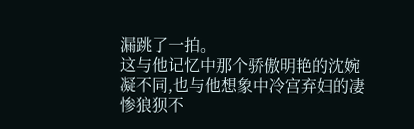漏跳了一拍。
这与他记忆中那个骄傲明艳的沈婉凝不同,也与他想象中冷宫弃妇的凄惨狼狈不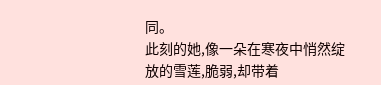同。
此刻的她,像一朵在寒夜中悄然绽放的雪莲,脆弱,却带着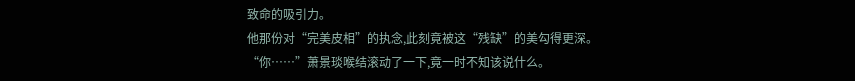致命的吸引力。
他那份对“完美皮相”的执念,此刻竟被这“残缺”的美勾得更深。
“你……”萧景琰喉结滚动了一下,竟一时不知该说什么。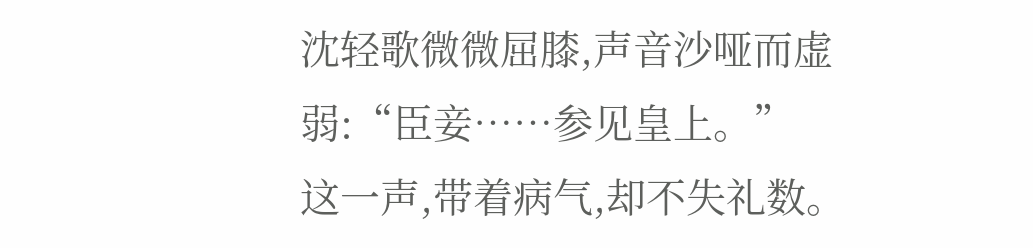沈轻歌微微屈膝,声音沙哑而虚弱:“臣妾……参见皇上。”
这一声,带着病气,却不失礼数。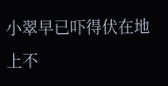小翠早已吓得伏在地上不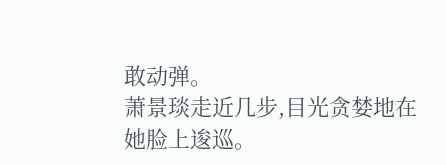敢动弹。
萧景琰走近几步,目光贪婪地在她脸上逡巡。